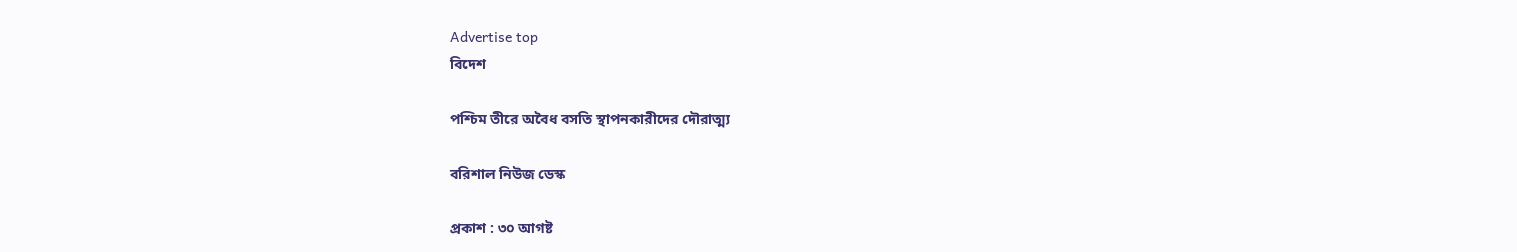Advertise top
বিদেশ

পশ্চিম তীরে অবৈধ বসতি স্থাপনকারীদের দৌরাত্ম্য

বরিশাল নিউজ ডেস্ক

প্রকাশ : ৩০ আগষ্ট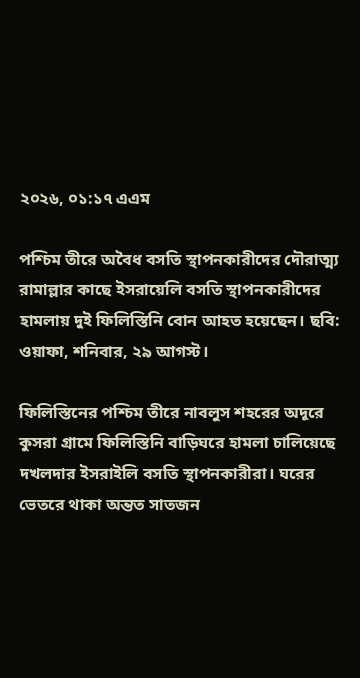২০২৬, ০১:১৭ এএম

পশ্চিম তীরে অবৈধ বসতি স্থাপনকারীদের দৌরাত্ম্য
রামাল্লার কাছে ইসরায়েলি বসতি স্থাপনকারীদের হামলায় দুই ফিলিস্তিনি বোন আহত হয়েছেন। ছবি: ওয়াফা, শনিবার, ২৯ আগস্ট।

ফিলিস্তিনের পশ্চিম তীরে নাবলুস শহরের অদূরে কুসরা গ্রামে ফিলিস্তিনি বাড়িঘরে হামলা চালিয়েছে দখলদার ইসরাইলি বসতি স্থাপনকারীরা। ঘরের ভেতরে থাকা অন্তত সাতজন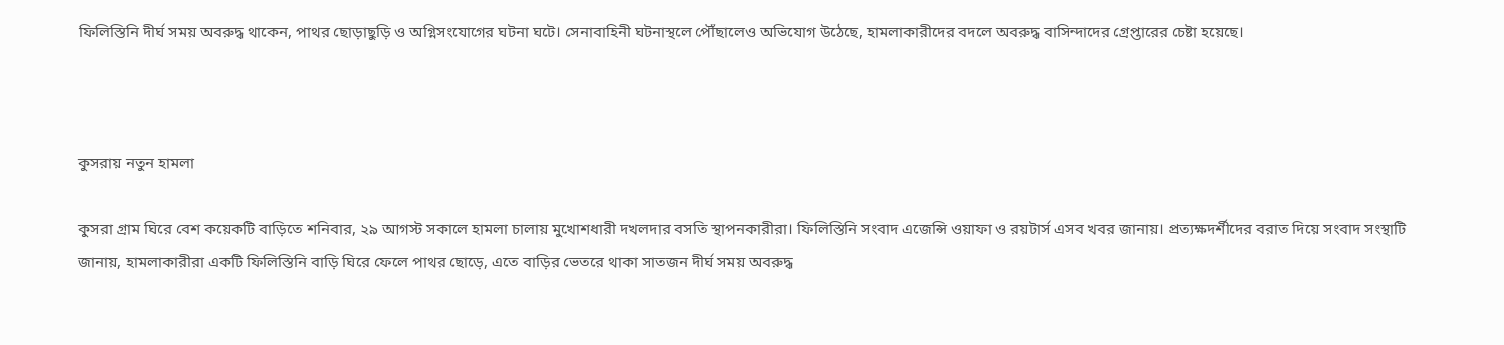ফিলিস্তিনি দীর্ঘ সময় অবরুদ্ধ থাকেন, পাথর ছোড়াছুড়ি ও অগ্নিসংযোগের ঘটনা ঘটে। সেনাবাহিনী ঘটনাস্থলে পৌঁছালেও অভিযোগ উঠেছে, হামলাকারীদের বদলে অবরুদ্ধ বাসিন্দাদের গ্রেপ্তারের চেষ্টা হয়েছে।



কুসরায় নতুন হামলা

কুসরা গ্রাম ঘিরে বেশ কয়েকটি বাড়িতে শনিবার, ২৯ আগস্ট সকালে হামলা চালায় মুখোশধারী দখলদার বসতি স্থাপনকারীরা। ফিলিস্তিনি সংবাদ এজেন্সি ওয়াফা ও রয়টার্স এসব খবর জানায়। প্রত্যক্ষদর্শীদের বরাত দিয়ে সংবাদ সংস্থাটি জানায়, হামলাকারীরা একটি ফিলিস্তিনি বাড়ি ঘিরে ফেলে পাথর ছোড়ে, এতে বাড়ির ভেতরে থাকা সাতজন দীর্ঘ সময় অবরুদ্ধ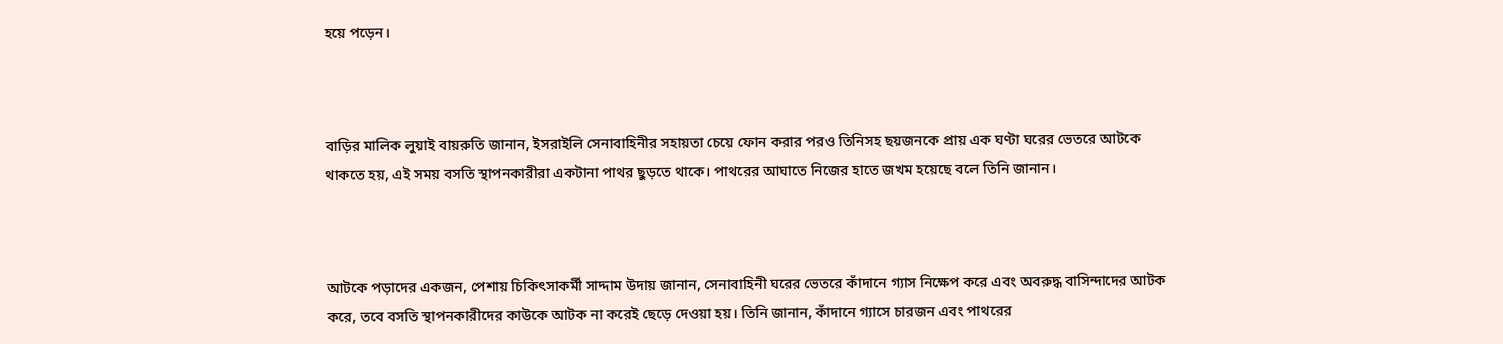হয়ে পড়েন।



বাড়ির মালিক লুয়াই বায়রুতি জানান, ইসরাইলি সেনাবাহিনীর সহায়তা চেয়ে ফোন করার পরও তিনিসহ ছয়জনকে প্রায় এক ঘণ্টা ঘরের ভেতরে আটকে থাকতে হয়, এই সময় বসতি স্থাপনকারীরা একটানা পাথর ছুড়তে থাকে। পাথরের আঘাতে নিজের হাতে জখম হয়েছে বলে তিনি জানান।



আটকে পড়াদের একজন, পেশায় চিকিৎসাকর্মী সাদ্দাম উদায় জানান, সেনাবাহিনী ঘরের ভেতরে কাঁদানে গ্যাস নিক্ষেপ করে এবং অবরুদ্ধ বাসিন্দাদের আটক করে, তবে বসতি স্থাপনকারীদের কাউকে আটক না করেই ছেড়ে দেওয়া হয়। তিনি জানান, কাঁদানে গ্যাসে চারজন এবং পাথরের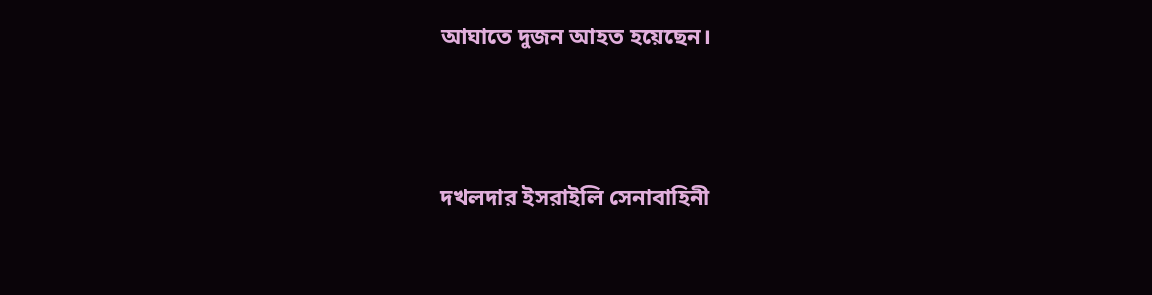আঘাতে দুজন আহত হয়েছেন।



দখলদার ইসরাইলি সেনাবাহিনী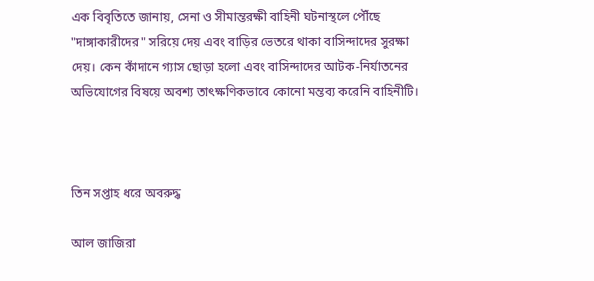এক বিবৃতিতে জানায়, সেনা ও সীমান্তরক্ষী বাহিনী ঘটনাস্থলে পৌঁছে "দাঙ্গাকারীদের" সরিয়ে দেয় এবং বাড়ির ভেতরে থাকা বাসিন্দাদের সুরক্ষা দেয়। কেন কাঁদানে গ্যাস ছোড়া হলো এবং বাসিন্দাদের আটক-নির্যাতনের অভিযোগের বিষয়ে অবশ্য তাৎক্ষণিকভাবে কোনো মন্তব্য করেনি বাহিনীটি।



তিন সপ্তাহ ধরে অবরুদ্ধ

আল জাজিরা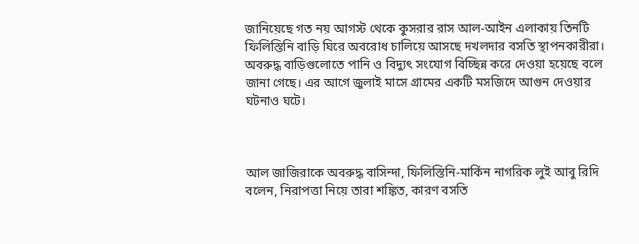জানিয়েছে গত নয় আগস্ট থেকে কুসরার রাস আল-আইন এলাকায় তিনটি ফিলিস্তিনি বাড়ি ঘিরে অবরোধ চালিয়ে আসছে দখলদার বসতি স্থাপনকারীরা। অবরুদ্ধ বাড়িগুলোতে পানি ও বিদ্যুৎ সংযোগ বিচ্ছিন্ন করে দেওয়া হয়েছে বলে জানা গেছে। এর আগে জুলাই মাসে গ্রামের একটি মসজিদে আগুন দেওয়ার ঘটনাও ঘটে।



আল জাজিরাকে অবরুদ্ধ বাসিন্দা, ফিলিস্তিনি-মার্কিন নাগরিক লুই আবু রিদি বলেন, নিরাপত্তা নিয়ে তারা শঙ্কিত, কারণ বসতি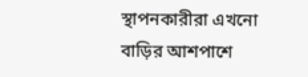স্থাপনকারীরা এখনো বাড়ির আশপাশে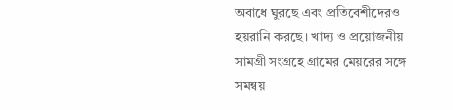অবাধে ঘুরছে এবং প্রতিবেশীদেরও হয়রানি করছে। খাদ্য ও প্রয়োজনীয় সামগ্রী সংগ্রহে গ্রামের মেয়রের সঙ্গে সমন্বয়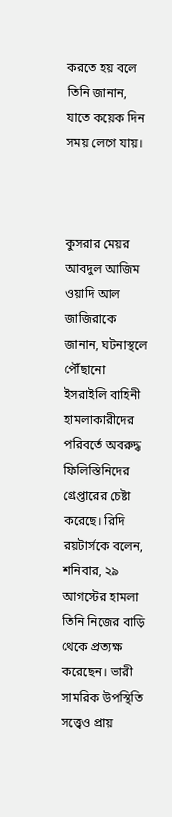করতে হয় বলে তিনি জানান, যাতে কয়েক দিন সময় লেগে যায়।



কুসরার মেয়র আবদুল আজিম ওয়াদি আল জাজিরাকে জানান, ঘটনাস্থলে পৌঁছানো ইসরাইলি বাহিনী হামলাকারীদের পরিবর্তে অবরুদ্ধ ফিলিস্তিনিদের গ্রেপ্তারের চেষ্টা করেছে। রিদি রয়টার্সকে বলেন, শনিবার, ২৯ আগস্টের হামলা তিনি নিজের বাড়ি থেকে প্রত্যক্ষ করেছেন। ভারী সামরিক উপস্থিতি সত্ত্বেও প্রায়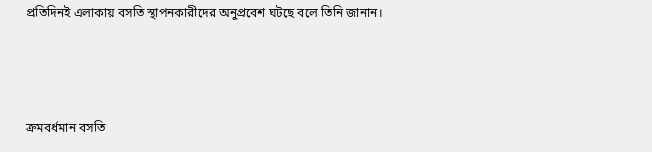প্রতিদিনই এলাকায় বসতি স্থাপনকারীদের অনুপ্রবেশ ঘটছে বলে তিনি জানান।



ক্রমবর্ধমান বসতি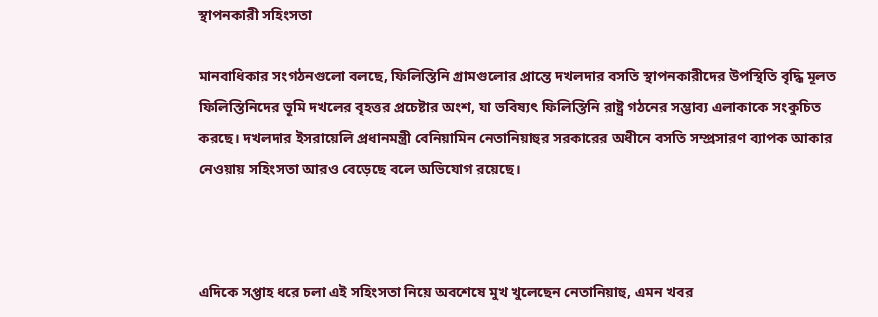স্থাপনকারী সহিংসতা

মানবাধিকার সংগঠনগুলো বলছে, ফিলিস্তিনি গ্রামগুলোর প্রান্তে দখলদার বসতি স্থাপনকারীদের উপস্থিতি বৃদ্ধি মূলত ফিলিস্তিনিদের ভূমি দখলের বৃহত্তর প্রচেষ্টার অংশ, যা ভবিষ্যৎ ফিলিস্তিনি রাষ্ট্র গঠনের সম্ভাব্য এলাকাকে সংকুচিত করছে। দখলদার ইসরায়েলি প্রধানমন্ত্রী বেনিয়ামিন নেতানিয়াহুর সরকারের অধীনে বসতি সম্প্রসারণ ব্যাপক আকার নেওয়ায় সহিংসতা আরও বেড়েছে বলে অভিযোগ রয়েছে।



এদিকে সপ্তাহ ধরে চলা এই সহিংসতা নিয়ে অবশেষে মুখ খুলেছেন নেতানিয়াহু, এমন খবর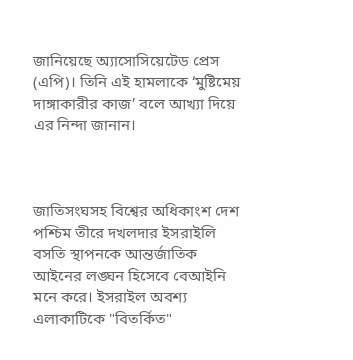জানিয়েছে অ্যাসোসিয়েটেড প্রেস (এপি)। তিনি এই হামলাকে ‘মুষ্টিমেয় দাঙ্গাকারীর কাজ’ বলে আখ্যা দিয়ে এর নিন্দা জানান।



জাতিসংঘসহ বিশ্বের অধিকাংশ দেশ পশ্চিম তীরে দখলদার ইসরাইলি বসতি স্থাপনকে আন্তর্জাতিক আইনের লঙ্ঘন হিসেবে বেআইনি মনে করে। ইসরাইল অবশ্য এলাকাটিকে "বিতর্কিত"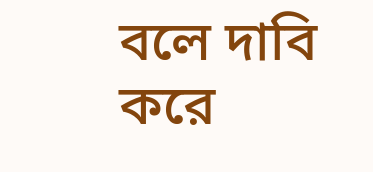বলে দাবি করে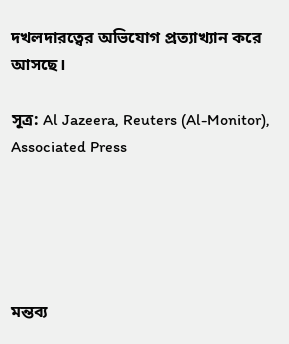দখলদারত্বের অভিযোগ প্রত্যাখ্যান করে আসছে।

সূত্র: Al Jazeera, Reuters (Al-Monitor), Associated Press





মন্তব্য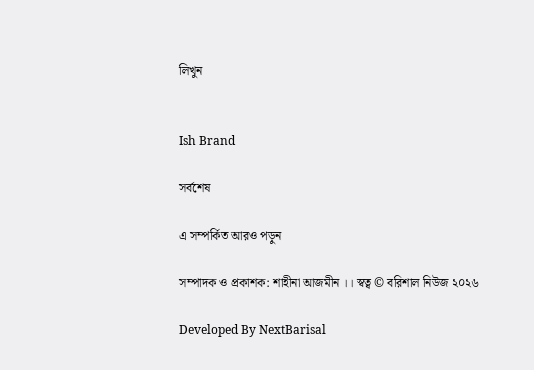লিখুন


Ish Brand

সর্বশেষ

এ সম্পর্কিত আরও পড়ুন

সম্পাদক ও প্রকাশক: শাহীনা আজমীন ।। স্বত্ব © বরিশাল নিউজ ২০২৬

Developed By NextBarisal